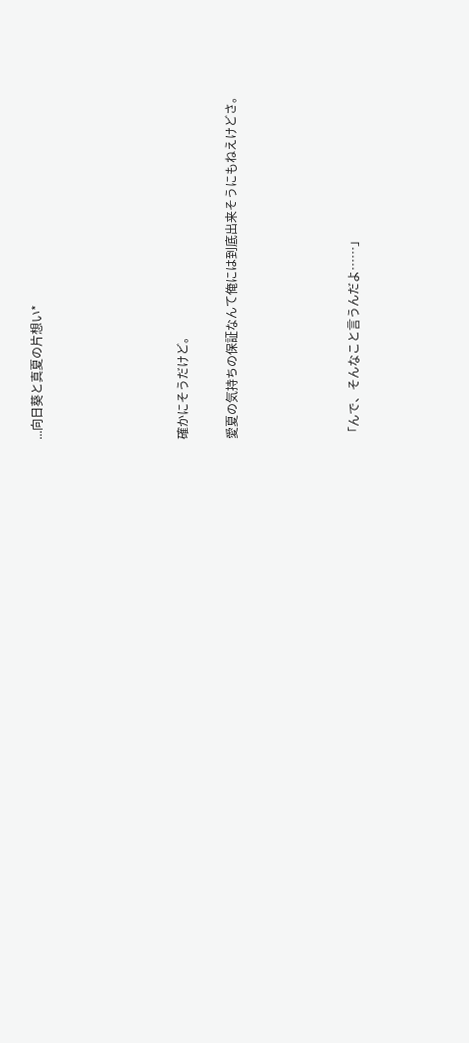...向日葵と真夏の片想い*





確かにそうだけど。

愛夏の気持ちの保証なんて俺には到底出来そうにもねえけどさ。




「んで、そんなこと言うんだよ……」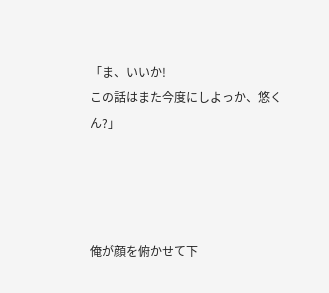「ま、いいか!
この話はまた今度にしよっか、悠くん?」




俺が顔を俯かせて下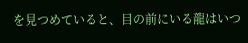を見つめていると、目の前にいる龍はいつ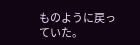ものように戻っていた。